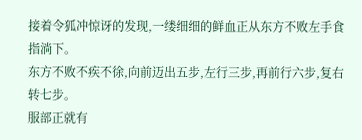接着令狐冲惊讶的发现,一缕细细的鲜血正从东方不败左手食指淌下。
东方不败不疾不徐,向前迈出五步,左行三步,再前行六步,复右转七步。
服部正就有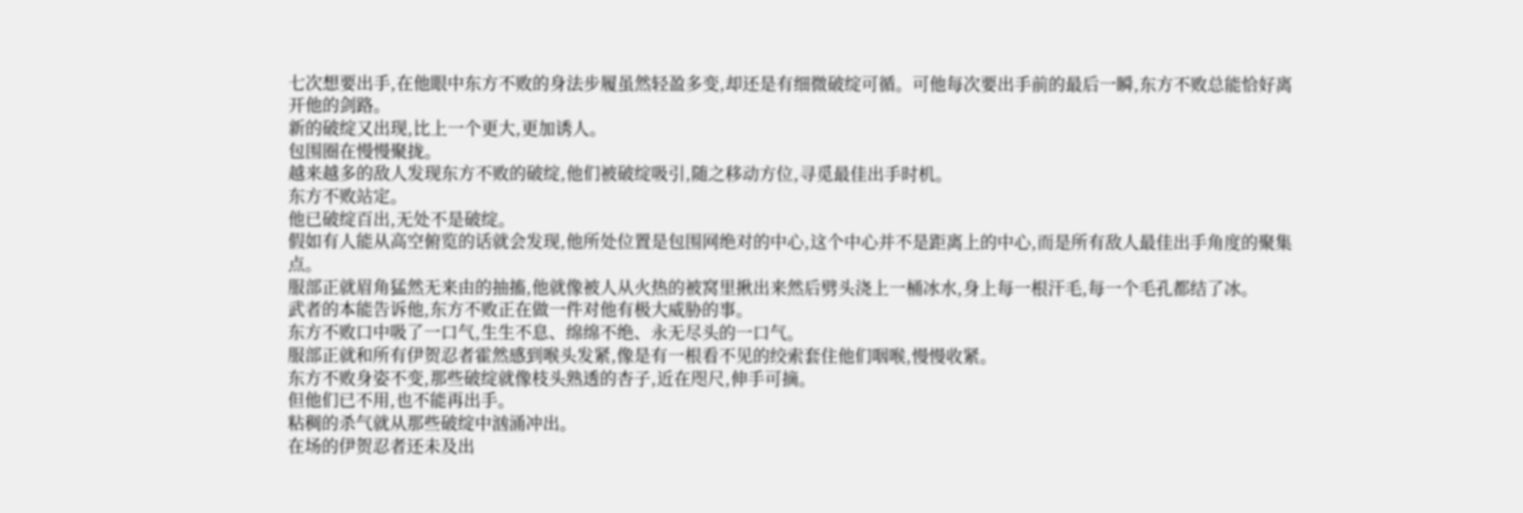七次想要出手,在他眼中东方不败的身法步履虽然轻盈多变,却还是有细微破绽可循。可他每次要出手前的最后一瞬,东方不败总能恰好离开他的剑路。
新的破绽又出现,比上一个更大,更加诱人。
包围圈在慢慢聚拢。
越来越多的敌人发现东方不败的破绽,他们被破绽吸引,随之移动方位,寻觅最佳出手时机。
东方不败站定。
他已破绽百出,无处不是破绽。
假如有人能从高空俯览的话就会发现,他所处位置是包围网绝对的中心,这个中心并不是距离上的中心,而是所有敌人最佳出手角度的聚集点。
服部正就眉角猛然无来由的抽搐,他就像被人从火热的被窝里揪出来然后劈头浇上一桶冰水,身上每一根汗毛,每一个毛孔都结了冰。
武者的本能告诉他,东方不败正在做一件对他有极大威胁的事。
东方不败口中吸了一口气,生生不息、绵绵不绝、永无尽头的一口气。
服部正就和所有伊贺忍者霍然感到喉头发紧,像是有一根看不见的绞索套住他们咽喉,慢慢收紧。
东方不败身姿不变,那些破绽就像枝头熟透的杏子,近在咫尺,伸手可摘。
但他们已不用,也不能再出手。
粘稠的杀气就从那些破绽中汹涌冲出。
在场的伊贺忍者还未及出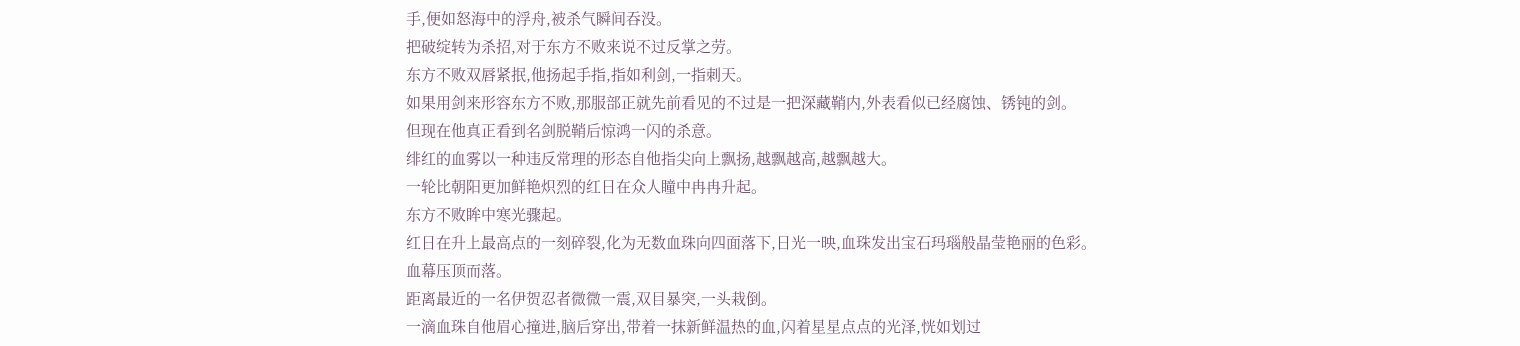手,便如怒海中的浮舟,被杀气瞬间吞没。
把破绽转为杀招,对于东方不败来说不过反掌之劳。
东方不败双唇紧抿,他扬起手指,指如利剑,一指刺天。
如果用剑来形容东方不败,那服部正就先前看见的不过是一把深藏鞘内,外表看似已经腐蚀、锈钝的剑。
但现在他真正看到名剑脱鞘后惊鸿一闪的杀意。
绯红的血雾以一种违反常理的形态自他指尖向上飘扬,越飘越高,越飘越大。
一轮比朝阳更加鲜艳炽烈的红日在众人瞳中冉冉升起。
东方不败眸中寒光骤起。
红日在升上最高点的一刻碎裂,化为无数血珠向四面落下,日光一映,血珠发出宝石玛瑙般晶莹艳丽的色彩。
血幕压顶而落。
距离最近的一名伊贺忍者微微一震,双目暴突,一头栽倒。
一滴血珠自他眉心撞进,脑后穿出,带着一抹新鲜温热的血,闪着星星点点的光泽,恍如划过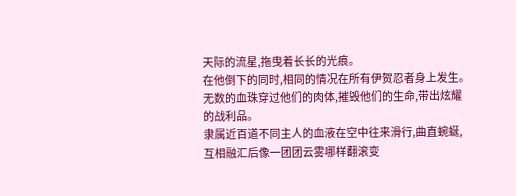天际的流星,拖曳着长长的光痕。
在他倒下的同时,相同的情况在所有伊贺忍者身上发生。
无数的血珠穿过他们的肉体,摧毁他们的生命,带出炫耀的战利品。
隶属近百道不同主人的血液在空中往来滑行,曲直蜿蜒,互相融汇后像一团团云雾哪样翻滚变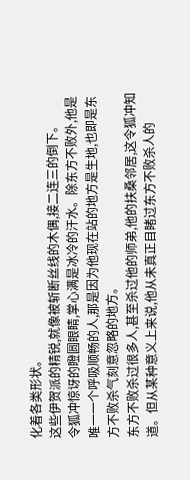化着各类形状。
这些伊贺派的精锐,就像被斩断丝线的木偶,接二连三的倒下。
令狐冲惊讶的瞪圆眼睛,掌心满是冰冷的汗水。除东方不败外,他是唯一一个呼吸顺畅的人,那是因为他现在站的地方是生地,也即是东方不败杀气刻意忽略的地方。
东方不败杀过很多人,甚至杀过他的师弟,他的扶桑邻居,这令狐冲知道。但从某种意义上来说,他从未真正目睹过东方不败杀人的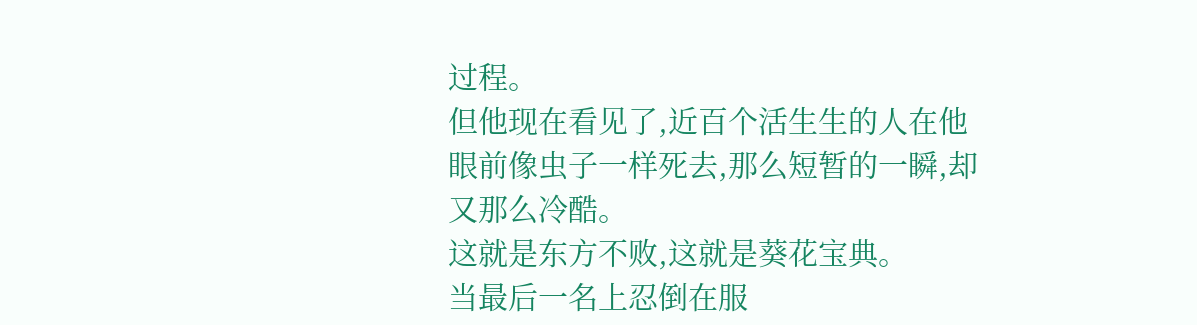过程。
但他现在看见了,近百个活生生的人在他眼前像虫子一样死去,那么短暂的一瞬,却又那么冷酷。
这就是东方不败,这就是葵花宝典。
当最后一名上忍倒在服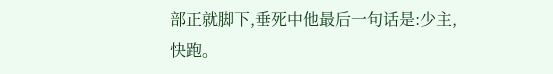部正就脚下,垂死中他最后一句话是:少主,快跑。